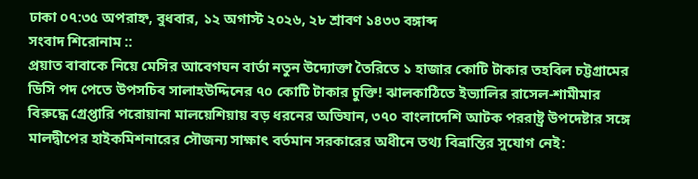ঢাকা ০৭:৩৫ অপরাহ্ন, বুধবার, ১২ অগাস্ট ২০২৬, ২৮ শ্রাবণ ১৪৩৩ বঙ্গাব্দ
সংবাদ শিরোনাম ::
প্রয়াত বাবাকে নিয়ে মেসির আবেগঘন বার্তা নতুন উদ্যোক্তা তৈরিতে ১ হাজার কোটি টাকার তহবিল চট্টগ্রামের ডিসি পদ পেতে উপসচিব সালাহউদ্দিনের ৭০ কোটি টাকার চুক্তি! ঝালকাঠিতে ইভ্যালির রাসেল-শামীমার বিরুদ্ধে গ্রেপ্তারি পরোয়ানা মালয়েশিয়ায় বড় ধরনের অভিযান, ৩৭০ বাংলাদেশি আটক পররাষ্ট্র উপদেষ্টার সঙ্গে মালদ্বীপের হাইকমিশনারের সৌজন্য সাক্ষাৎ বর্তমান সরকারের অধীনে তথ্য বিভ্রান্তির সুযোগ নেই: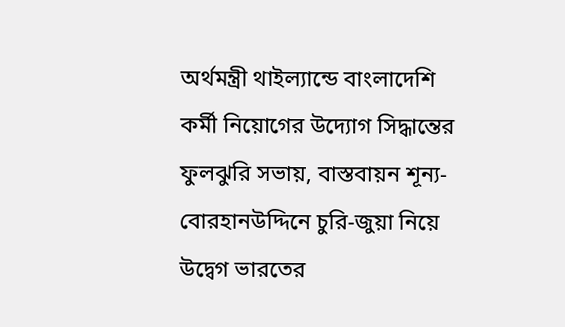অর্থমন্ত্রী থাইল্যান্ডে বাংলাদেশি কর্মী নিয়োগের উদ্যোগ সিদ্ধান্তের ফুলঝুরি সভায়, বাস্তবায়ন শূন্য-বোরহানউদ্দিনে চুরি-জুয়া নিয়ে উদ্বেগ ভারতের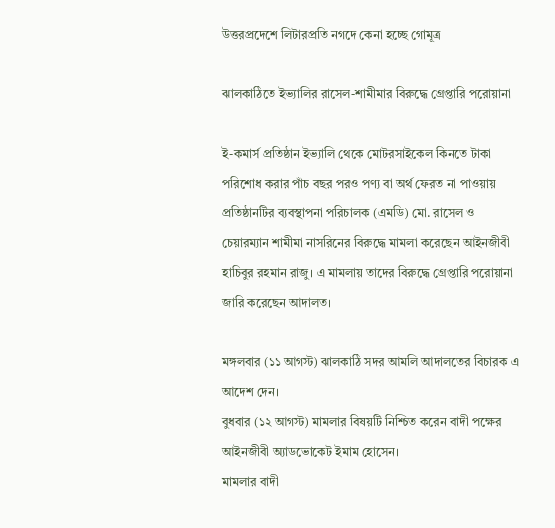উত্তরপ্রদেশে লিটারপ্রতি নগদে কেনা হচ্ছে গোমূত্র

ঝালকাঠিতে ইভ্যালির রাসেল-শামীমার বিরুদ্ধে গ্রেপ্তারি পরোয়ানা

ই-কমার্স প্রতিষ্ঠান ইভ্যালি থেকে মোটরসাইকেল কিনতে টাকা পরিশোধ করার পাঁচ বছর পরও পণ্য বা অর্থ ফেরত না পাওয়ায় প্রতিষ্ঠানটির ব্যবস্থাপনা পরিচালক (এমডি) মো. রাসেল ও চেয়ারম্যান শামীমা নাসরিনের বিরুদ্ধে মামলা করেছেন আইনজীবী হাচিবুর রহমান রাজু। এ মামলায় তাদের বিরুদ্ধে গ্রেপ্তারি পরোয়ানা জারি করেছেন আদালত।

মঙ্গলবার (১১ আগস্ট) ঝালকাঠি সদর আমলি আদালতের বিচারক এ আদেশ দেন।
বুধবার (১২ আগস্ট) মামলার বিষয়টি নিশ্চিত করেন বাদী পক্ষের আইনজীবী অ্যাডভোকেট ইমাম হোসেন।
মামলার বাদী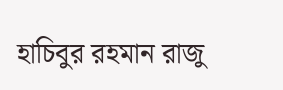হাচিবুর রহমান রাজু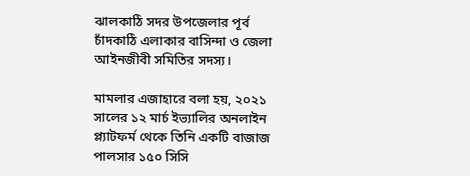ঝালকাঠি সদর উপজেলার পূর্ব চাঁদকাঠি এলাকার বাসিন্দা ও জেলা আইনজীবী সমিতির সদস্য।

মামলার এজাহারে বলা হয়, ২০২১ সালের ১২ মার্চ ইভ্যালির অনলাইন প্ল্যাটফর্ম থেকে তিনি একটি বাজাজ পালসার ১৫০ সিসি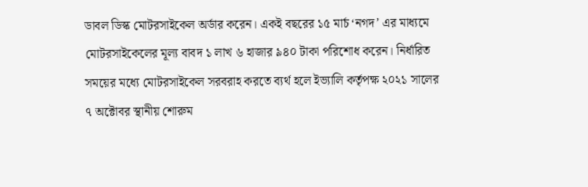ডাবল ডিস্ক মোটরসাইকেল অর্ডার করেন। একই বছরের ১৫ মার্চ ‘নগদ’ এর মাধ্যমে মোটরসাইকেলের মূল্য বাবদ ১ লাখ ৬ হাজার ৯৪০ টাকা পরিশোধ করেন। নির্ধারিত সময়ের মধ্যে মোটরসাইকেল সরবরাহ করতে ব্যর্থ হলে ইভ্যালি কর্তৃপক্ষ ২০২১ সালের ৭ অক্টোবর স্থানীয় শোরুম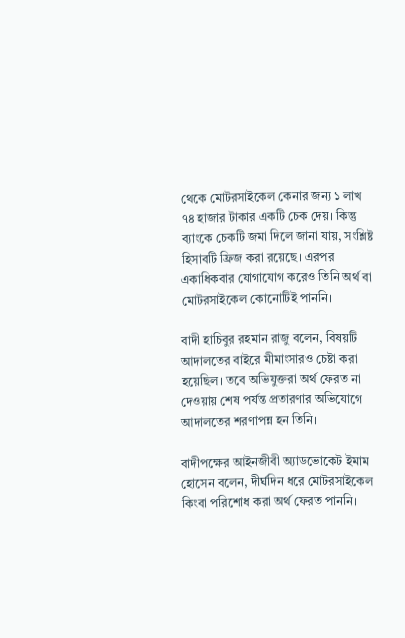থেকে মোটরসাইকেল কেনার জন্য ১ লাখ ৭৪ হাজার টাকার একটি চেক দেয়। কিন্তু ব্যাংকে চেকটি জমা দিলে জানা যায়, সংশ্লিষ্ট হিসাবটি ফ্রিজ করা রয়েছে। এরপর একাধিকবার যোগাযোগ করেও তিনি অর্থ বা মোটরসাইকেল কোনোটিই পাননি।

বাদী হাচিবুর রহমান রাজু বলেন, বিষয়টি আদালতের বাইরে মীমাংসারও চেষ্টা করা হয়েছিল। তবে অভিযুক্তরা অর্থ ফেরত না দেওয়ায় শেষ পর্যন্ত প্রতারণার অভিযোগে আদালতের শরণাপন্ন হন তিনি।

বাদীপক্ষের আইনজীবী অ্যাডভোকেট ইমাম হোসেন বলেন, দীর্ঘদিন ধরে মোটরসাইকেল কিংবা পরিশোধ করা অর্থ ফেরত পাননি।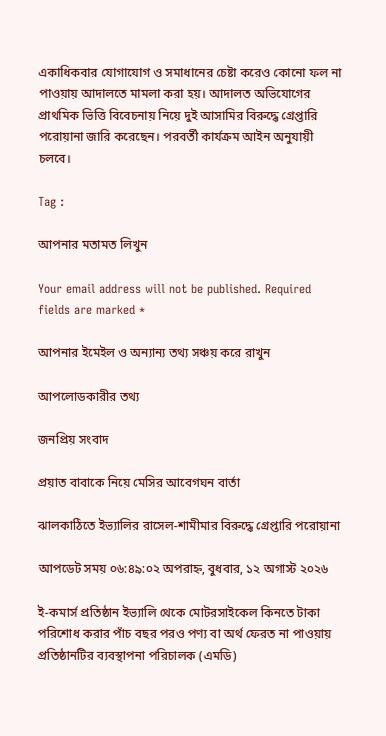একাধিকবার যোগাযোগ ও সমাধানের চেষ্টা করেও কোনো ফল না পাওয়ায় আদালতে মামলা করা হয়। আদালত অভিযোগের প্রাথমিক ভিত্তি বিবেচনায় নিয়ে দুই আসামির বিরুদ্ধে গ্রেপ্তারি পরোয়ানা জারি করেছেন। পরবর্তী কার্যক্রম আইন অনুযায়ী চলবে।

Tag :

আপনার মতামত লিখুন

Your email address will not be published. Required fields are marked *

আপনার ইমেইল ও অন্যান্য তথ্য সঞ্চয় করে রাখুন

আপলোডকারীর তথ্য

জনপ্রিয় সংবাদ

প্রয়াত বাবাকে নিয়ে মেসির আবেগঘন বার্তা

ঝালকাঠিতে ইভ্যালির রাসেল-শামীমার বিরুদ্ধে গ্রেপ্তারি পরোয়ানা

আপডেট সময় ০৬:৪৯:০২ অপরাহ্ন, বুধবার, ১২ অগাস্ট ২০২৬

ই-কমার্স প্রতিষ্ঠান ইভ্যালি থেকে মোটরসাইকেল কিনতে টাকা পরিশোধ করার পাঁচ বছর পরও পণ্য বা অর্থ ফেরত না পাওয়ায় প্রতিষ্ঠানটির ব্যবস্থাপনা পরিচালক (এমডি)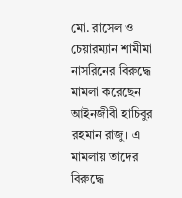মো. রাসেল ও চেয়ারম্যান শামীমা নাসরিনের বিরুদ্ধে মামলা করেছেন আইনজীবী হাচিবুর রহমান রাজু। এ মামলায় তাদের বিরুদ্ধে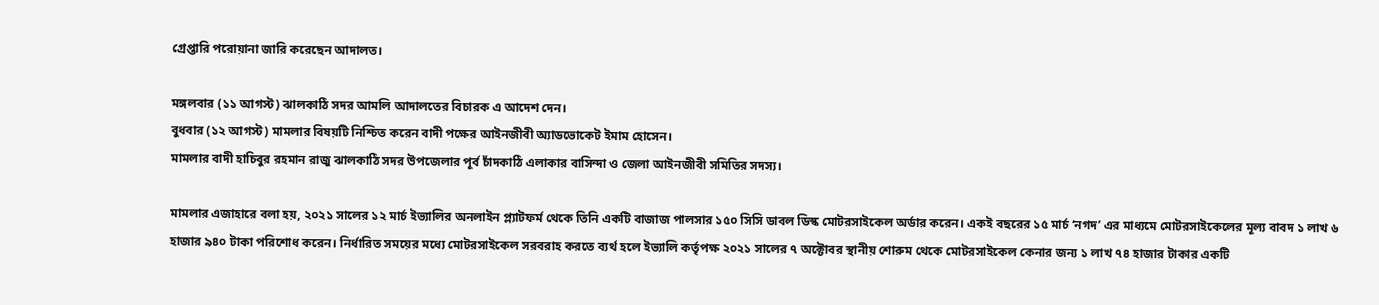গ্রেপ্তারি পরোয়ানা জারি করেছেন আদালত।

মঙ্গলবার (১১ আগস্ট) ঝালকাঠি সদর আমলি আদালতের বিচারক এ আদেশ দেন।
বুধবার (১২ আগস্ট) মামলার বিষয়টি নিশ্চিত করেন বাদী পক্ষের আইনজীবী অ্যাডভোকেট ইমাম হোসেন।
মামলার বাদী হাচিবুর রহমান রাজু ঝালকাঠি সদর উপজেলার পূর্ব চাঁদকাঠি এলাকার বাসিন্দা ও জেলা আইনজীবী সমিতির সদস্য।

মামলার এজাহারে বলা হয়, ২০২১ সালের ১২ মার্চ ইভ্যালির অনলাইন প্ল্যাটফর্ম থেকে তিনি একটি বাজাজ পালসার ১৫০ সিসি ডাবল ডিস্ক মোটরসাইকেল অর্ডার করেন। একই বছরের ১৫ মার্চ ‘নগদ’ এর মাধ্যমে মোটরসাইকেলের মূল্য বাবদ ১ লাখ ৬ হাজার ৯৪০ টাকা পরিশোধ করেন। নির্ধারিত সময়ের মধ্যে মোটরসাইকেল সরবরাহ করতে ব্যর্থ হলে ইভ্যালি কর্তৃপক্ষ ২০২১ সালের ৭ অক্টোবর স্থানীয় শোরুম থেকে মোটরসাইকেল কেনার জন্য ১ লাখ ৭৪ হাজার টাকার একটি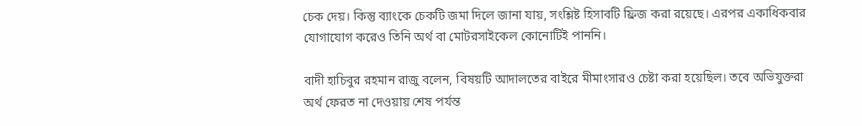চেক দেয়। কিন্তু ব্যাংকে চেকটি জমা দিলে জানা যায়, সংশ্লিষ্ট হিসাবটি ফ্রিজ করা রয়েছে। এরপর একাধিকবার যোগাযোগ করেও তিনি অর্থ বা মোটরসাইকেল কোনোটিই পাননি।

বাদী হাচিবুর রহমান রাজু বলেন, বিষয়টি আদালতের বাইরে মীমাংসারও চেষ্টা করা হয়েছিল। তবে অভিযুক্তরা অর্থ ফেরত না দেওয়ায় শেষ পর্যন্ত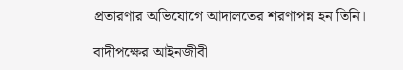প্রতারণার অভিযোগে আদালতের শরণাপন্ন হন তিনি।

বাদীপক্ষের আইনজীবী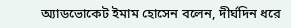অ্যাডভোকেট ইমাম হোসেন বলেন, দীর্ঘদিন ধরে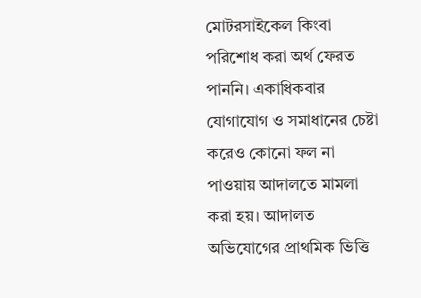মোটরসাইকেল কিংবা পরিশোধ করা অর্থ ফেরত পাননি। একাধিকবার যোগাযোগ ও সমাধানের চেষ্টা করেও কোনো ফল না পাওয়ায় আদালতে মামলা করা হয়। আদালত অভিযোগের প্রাথমিক ভিত্তি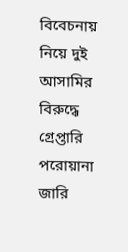বিবেচনায় নিয়ে দুই আসামির বিরুদ্ধে গ্রেপ্তারি পরোয়ানা জারি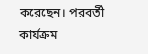করেছেন। পরবর্তী কার্যক্রম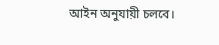আইন অনুযায়ী চলবে।